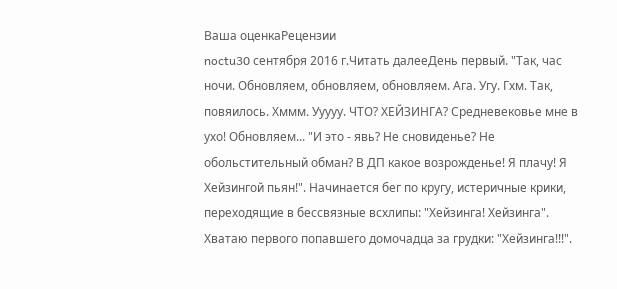Ваша оценкаРецензии
noctu30 сентября 2016 г.Читать далееДень первый. "Так, час ночи. Обновляем, обновляем, обновляем. Ага. Угу. Гхм. Так, повяилось. Хммм. Ууууу. ЧТО? ХЕЙЗИНГА? Средневековье мне в ухо! Обновляем... "И это - явь? Не сновиденье? Не обольстительный обман? В ДП какое возрожденье! Я плачу! Я Хейзингой пьян!". Начинается бег по кругу, истеричные крики, переходящие в бессвязные всхлипы: "Хейзинга! Хейзинга". Хватаю первого попавшего домочадца за грудки: "Хейзинга!!!".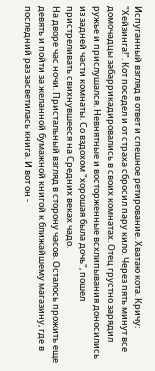Испуганный взгляд в ответ и спешное ретирование. Хватаю кота. Кричу: "Хейзинга!". Кот поседел и от страха сбросил пару кило. Через пять минут все домочадцы забаррикадировались в своих комнатах. Отец грустно зарядил ружье и прислушался. Невнятные и восторженные всхлипывания доносились из задней части комнаты. Со вздохом "хорошая была дочь", пошел пристреливать свихнувшееся на Средних веках чадо.
На дворе час ночи. Пристальный взгляд в сторону часов. Осталось прожить еще девять и пойти за желанной бумажной книгой к ближайшему магазину, где в последний раз засветилась книга. И вот он -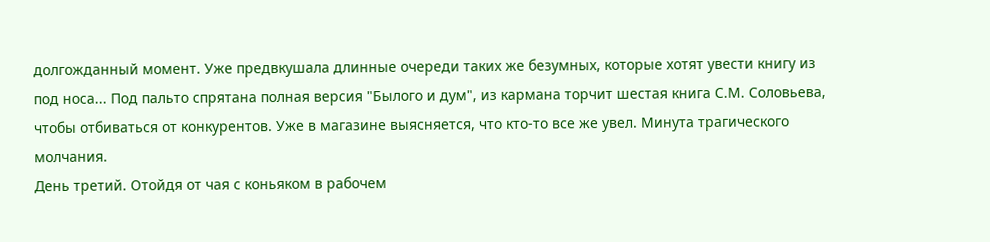долгожданный момент. Уже предвкушала длинные очереди таких же безумных, которые хотят увести книгу из под носа... Под пальто спрятана полная версия "Былого и дум", из кармана торчит шестая книга С.М. Соловьева, чтобы отбиваться от конкурентов. Уже в магазине выясняется, что кто-то все же увел. Минута трагического молчания.
День третий. Отойдя от чая с коньяком в рабочем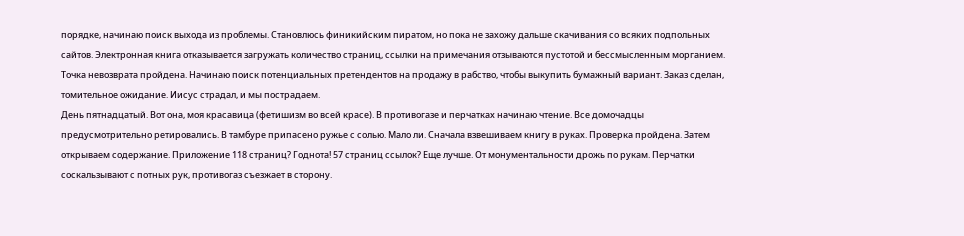порядке, начинаю поиск выхода из проблемы. Становлюсь финикийским пиратом, но пока не захожу дальше скачивания со всяких подпольных сайтов. Электронная книга отказывается загружать количество страниц, ссылки на примечания отзываются пустотой и бессмысленным морганием. Точка невозврата пройдена. Начинаю поиск потенциальных претендентов на продажу в рабство, чтобы выкупить бумажный вариант. Заказ сделан, томительное ожидание. Иисус страдал, и мы пострадаем.
День пятнадцатый. Вот она, моя красавица (фетишизм во всей красе). В противогазе и перчатках начинаю чтение. Все домочадцы предусмотрительно ретировались. В тамбуре припасено ружье с солью. Мало ли. Сначала взвешиваем книгу в руках. Проверка пройдена. Затем открываем содержание. Приложение 118 страниц? Годнота! 57 страниц ссылок? Еще лучше. От монументальности дрожь по рукам. Перчатки соскальзывают с потных рук, противогаз съезжает в сторону.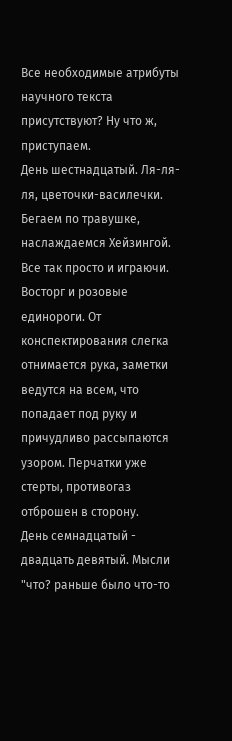Все необходимые атрибуты научного текста присутствуют? Ну что ж, приступаем.
День шестнадцатый. Ля-ля-ля, цветочки-василечки. Бегаем по травушке, наслаждаемся Хейзингой. Все так просто и играючи. Восторг и розовые единороги. От конспектирования слегка отнимается рука, заметки ведутся на всем, что попадает под руку и причудливо рассыпаются узором. Перчатки уже стерты, противогаз отброшен в сторону.
День семнадцатый - двадцать девятый. Мысли "что? раньше было что-то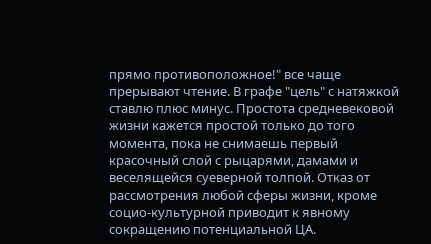прямо противоположное!" все чаще прерывают чтение. В графе "цель" с натяжкой ставлю плюс минус. Простота средневековой жизни кажется простой только до того момента, пока не снимаешь первый красочный слой с рыцарями, дамами и веселящейся суеверной толпой. Отказ от рассмотрения любой сферы жизни, кроме социо-культурной приводит к явному сокращению потенциальной ЦА.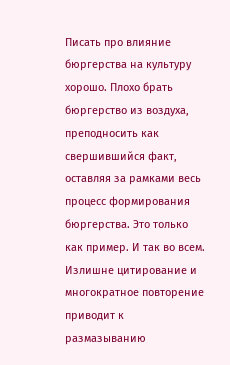Писать про влияние бюргерства на культуру хорошо. Плохо брать бюргерство из воздуха, преподносить как свершившийся факт, оставляя за рамками весь процесс формирования бюргерства. Это только как пример. И так во всем. Излишне цитирование и многократное повторение приводит к размазыванию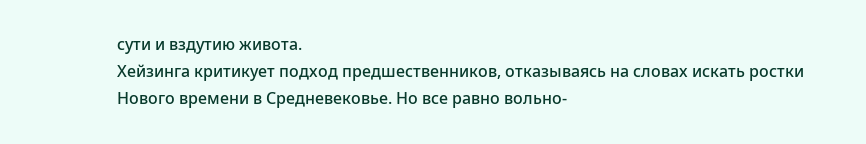сути и вздутию живота.
Хейзинга критикует подход предшественников, отказываясь на словах искать ростки Нового времени в Средневековье. Но все равно вольно-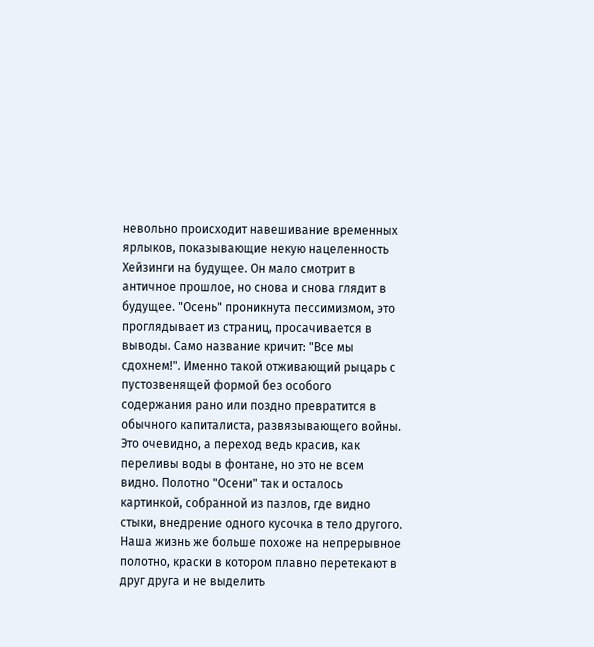невольно происходит навешивание временных ярлыков, показывающие некую нацеленность Хейзинги на будущее. Он мало смотрит в античное прошлое, но снова и снова глядит в будущее. "Осень" проникнута пессимизмом, это проглядывает из страниц, просачивается в выводы. Само название кричит: "Все мы сдохнем!". Именно такой отживающий рыцарь с пустозвенящей формой без особого содержания рано или поздно превратится в обычного капиталиста, развязывающего войны. Это очевидно, а переход ведь красив, как переливы воды в фонтане, но это не всем видно. Полотно "Осени" так и осталось картинкой, собранной из пазлов, где видно стыки, внедрение одного кусочка в тело другого. Наша жизнь же больше похоже на непрерывное полотно, краски в котором плавно перетекают в друг друга и не выделить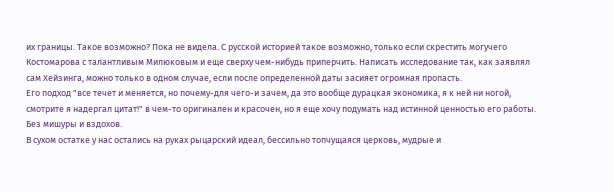их границы. Такое возможно? Пока не видела. С русской историей такое возможно, только если скрестить могучего Костомарова с талантливым Милюковым и еще сверху чем-нибудь приперчить. Написать исследование так, как заявлял сам Хейзинга, можно только в одном случае, если после определенной даты засияет огромная пропасть.
Его подход "все течет и меняется, но почему-для чего-и зачем, да это вообще дурацкая экономика, я к ней ни ногой, смотрите я надергал цитат!" в чем-то оригинален и красочен, но я еще хочу подумать над истинной ценностью его работы. Без мишуры и вздохов.
В сухом остатке у нас остались на руках рыцарский идеал, бессильно топчущаяся церковь, мудрые и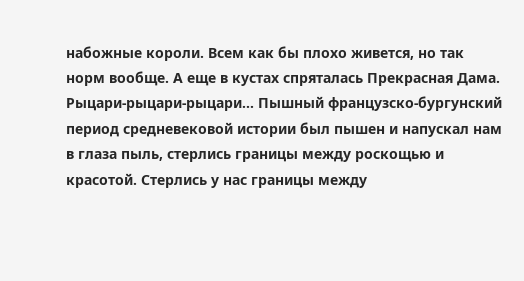набожные короли. Всем как бы плохо живется, но так норм вообще. А еще в кустах спряталась Прекрасная Дама. Рыцари-рыцари-рыцари... Пышный французско-бургунский период средневековой истории был пышен и напускал нам в глаза пыль, стерлись границы между роскощью и красотой. Стерлись у нас границы между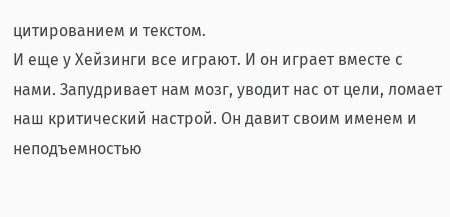цитированием и текстом.
И еще у Хейзинги все играют. И он играет вместе с нами. Запудривает нам мозг, уводит нас от цели, ломает наш критический настрой. Он давит своим именем и неподъемностью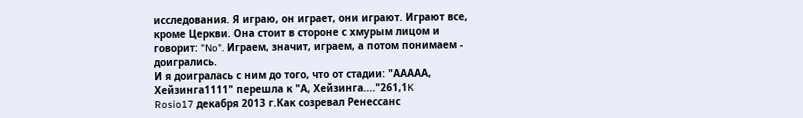исследования. Я играю, он играет, они играют. Играют все, кроме Церкви. Она стоит в стороне с хмурым лицом и говорит: "No". Играем, значит, играем, а потом понимаем - доигрались.
И я доигралась с ним до того, что от стадии: "ААААА, Хейзинга1111" перешла к "А, Хейзинга...."261,1K
Rosio17 декабря 2013 г.Как созревал Ренессанс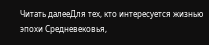Читать далееДля тех, кто интересуется жизнью эпохи Средневековья,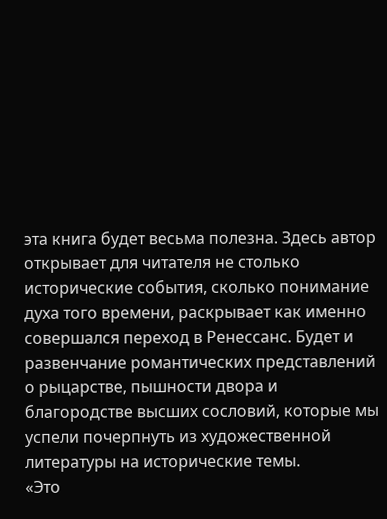эта книга будет весьма полезна. Здесь автор открывает для читателя не столько исторические события, сколько понимание духа того времени, раскрывает как именно совершался переход в Ренессанс. Будет и развенчание романтических представлений о рыцарстве, пышности двора и благородстве высших сословий, которые мы успели почерпнуть из художественной литературы на исторические темы.
«Это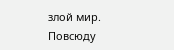злой мир. Повсюду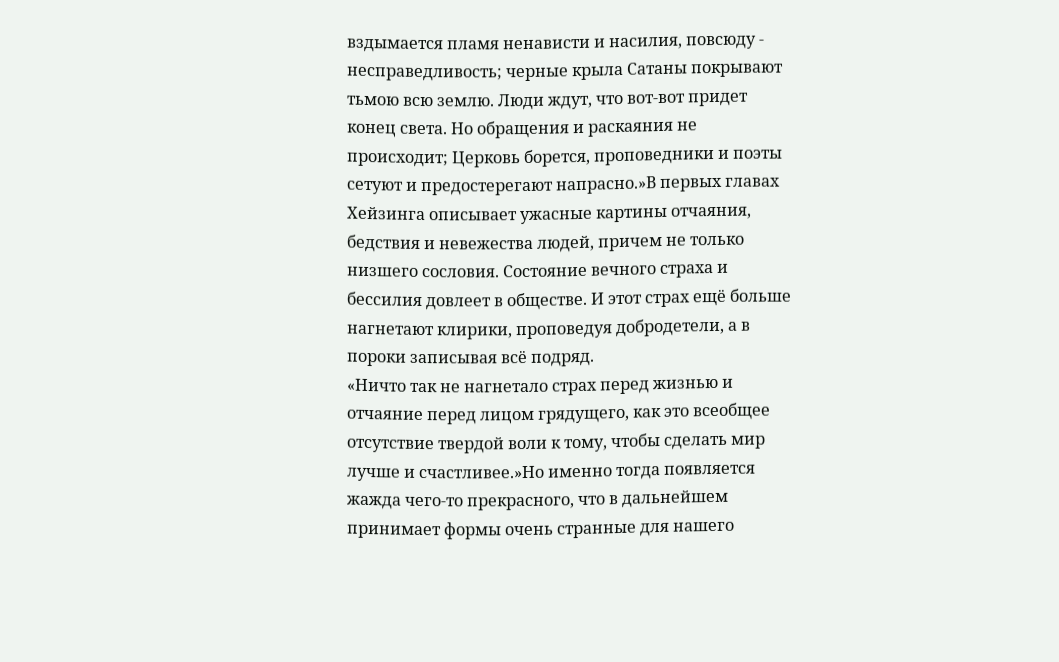вздымается пламя ненависти и насилия, повсюду - несправедливость; черные крыла Сатаны покрывают тьмою всю землю. Люди ждут, что вот-вот придет конец света. Но обращения и раскаяния не происходит; Церковь борется, проповедники и поэты сетуют и предостерегают напрасно.»В первых главах Хейзинга описывает ужасные картины отчаяния, бедствия и невежества людей, причем не только низшего сословия. Состояние вечного страха и бессилия довлеет в обществе. И этот страх ещё больше нагнетают клирики, проповедуя добродетели, а в пороки записывая всё подряд.
«Ничто так не нагнетало страх перед жизнью и отчаяние перед лицом грядущего, как это всеобщее отсутствие твердой воли к тому, чтобы сделать мир лучше и счастливее.»Но именно тогда появляется жажда чего-то прекрасного, что в дальнейшем принимает формы очень странные для нашего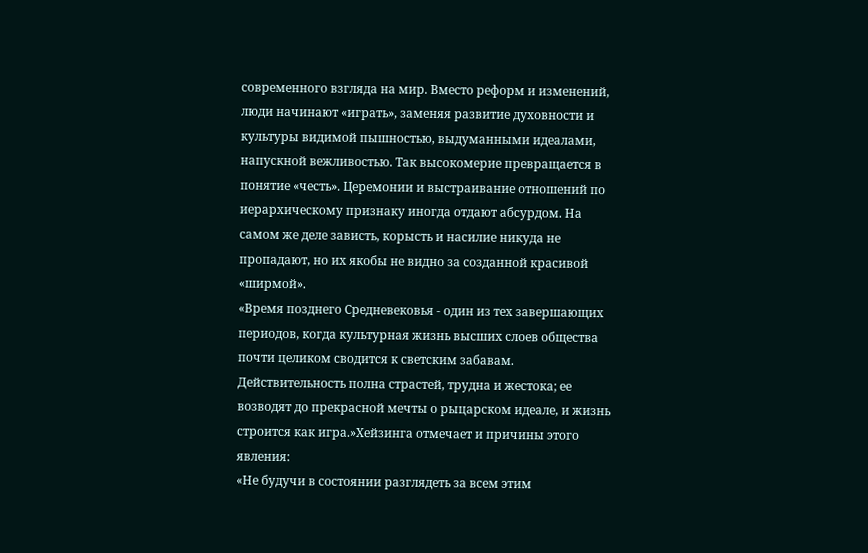современного взгляда на мир. Вместо реформ и изменений, люди начинают «играть», заменяя развитие духовности и культуры видимой пышностью, выдуманными идеалами, напускной вежливостью. Так высокомерие превращается в понятие «честь». Церемонии и выстраивание отношений по иерархическому признаку иногда отдают абсурдом. На самом же деле зависть, корысть и насилие никуда не пропадают, но их якобы не видно за созданной красивой «ширмой».
«Время позднего Средневековья - один из тех завершающих периодов, когда культурная жизнь высших слоев общества почти целиком сводится к светским забавам. Действительность полна страстей, трудна и жестока; ее возводят до прекрасной мечты о рыцарском идеале, и жизнь строится как игра.»Хейзинга отмечает и причины этого явления:
«Не будучи в состоянии разглядеть за всем этим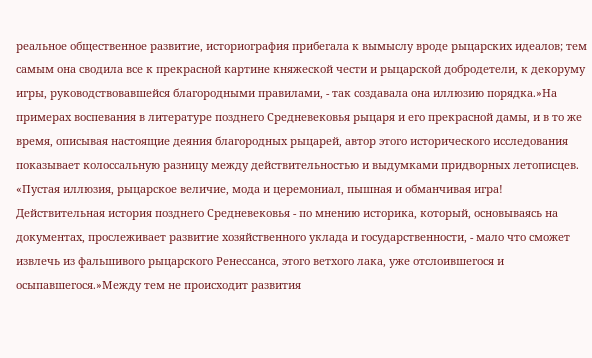реальное общественное развитие, историография прибегала к вымыслу вроде рыцарских идеалов; тем самым она сводила все к прекрасной картине княжеской чести и рыцарской добродетели, к декоруму игры, руководствовавшейся благородными правилами, - так создавала она иллюзию порядка.»На примерах воспевания в литературе позднего Средневековья рыцаря и его прекрасной дамы, и в то же время, описывая настоящие деяния благородных рыцарей, автор этого исторического исследования показывает колоссальную разницу между действительностью и выдумками придворных летописцев.
«Пустая иллюзия, рыцарское величие, мода и церемониал, пышная и обманчивая игра! Действительная история позднего Средневековья - по мнению историка, который, основываясь на документах, прослеживает развитие хозяйственного уклада и государственности, - мало что сможет извлечь из фальшивого рыцарского Ренессанса, этого ветхого лака, уже отслоившегося и осыпавшегося.»Между тем не происходит развития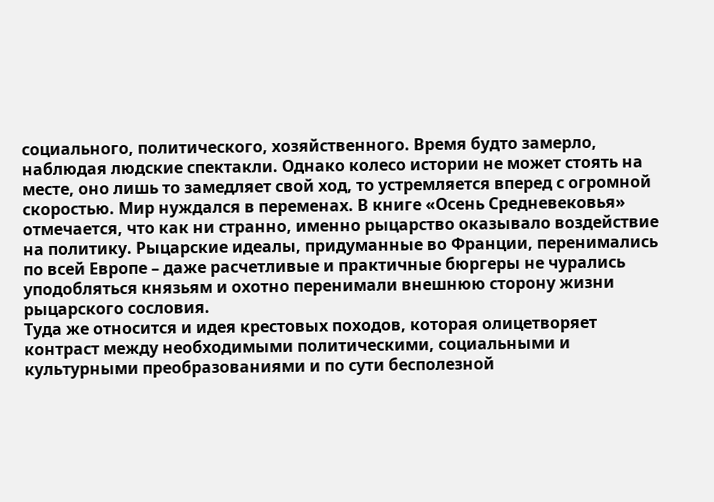социального, политического, хозяйственного. Время будто замерло, наблюдая людские спектакли. Однако колесо истории не может стоять на месте, оно лишь то замедляет свой ход, то устремляется вперед с огромной скоростью. Мир нуждался в переменах. В книге «Осень Средневековья» отмечается, что как ни странно, именно рыцарство оказывало воздействие на политику. Рыцарские идеалы, придуманные во Франции, перенимались по всей Европе – даже расчетливые и практичные бюргеры не чурались уподобляться князьям и охотно перенимали внешнюю сторону жизни рыцарского сословия.
Туда же относится и идея крестовых походов, которая олицетворяет контраст между необходимыми политическими, социальными и культурными преобразованиями и по сути бесполезной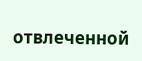отвлеченной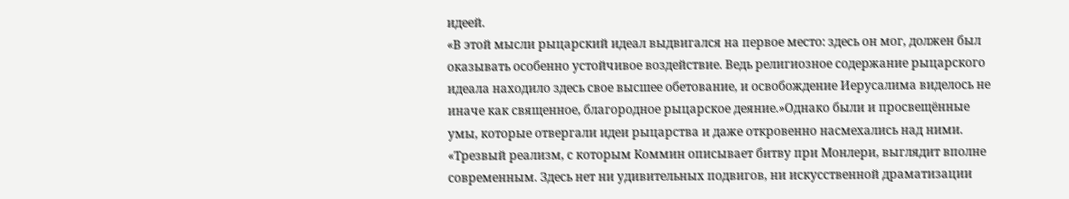идеей.
«В этой мысли рыцарский идеал выдвигался на первое место: здесь он мог, должен был оказывать особенно устойчивое воздействие. Ведь религиозное содержание рыцарского идеала находило здесь свое высшее обетование, и освобождение Иерусалима виделось не иначе как священное, благородное рыцарское деяние.»Однако были и просвещённые умы, которые отвергали идеи рыцарства и даже откровенно насмехались над ними.
«Трезвый реализм, с которым Коммин описывает битву при Монлери, выглядит вполне современным. Здесь нет ни удивительных подвигов, ни искусственной драматизации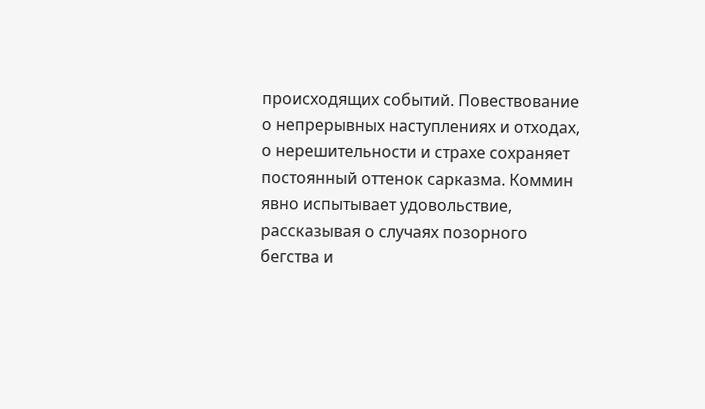происходящих событий. Повествование о непрерывных наступлениях и отходах, о нерешительности и страхе сохраняет постоянный оттенок сарказма. Коммин явно испытывает удовольствие, рассказывая о случаях позорного бегства и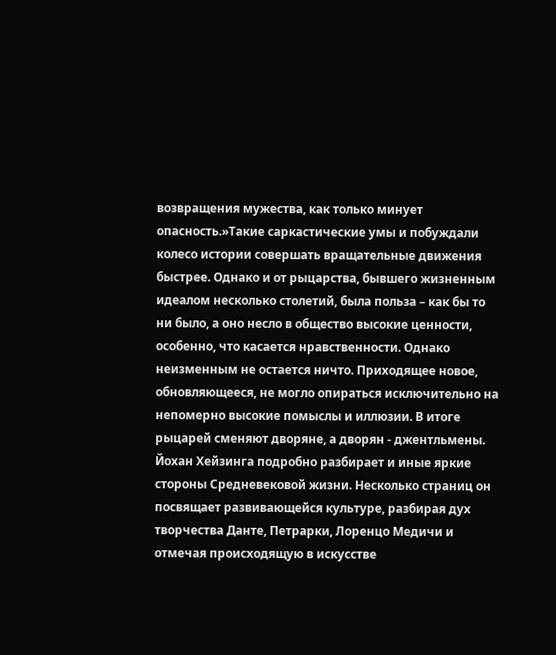возвращения мужества, как только минует опасность.»Такие саркастические умы и побуждали колесо истории совершать вращательные движения быстрее. Однако и от рыцарства, бывшего жизненным идеалом несколько столетий, была польза – как бы то ни было, а оно несло в общество высокие ценности, особенно, что касается нравственности. Однако неизменным не остается ничто. Приходящее новое, обновляющееся, не могло опираться исключительно на непомерно высокие помыслы и иллюзии. В итоге рыцарей сменяют дворяне, а дворян - джентльмены.
Йохан Хейзинга подробно разбирает и иные яркие стороны Средневековой жизни. Несколько страниц он посвящает развивающейся культуре, разбирая дух творчества Данте, Петрарки, Лоренцо Медичи и отмечая происходящую в искусстве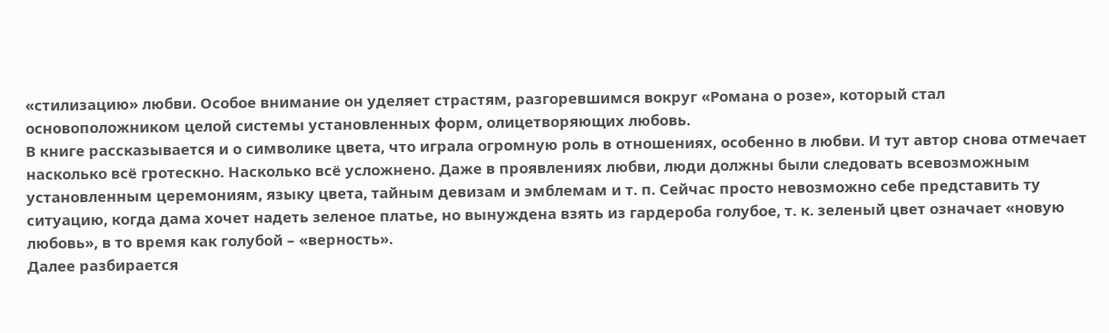«стилизацию» любви. Особое внимание он уделяет страстям, разгоревшимся вокруг «Романа о розе», который стал основоположником целой системы установленных форм, олицетворяющих любовь.
В книге рассказывается и о символике цвета, что играла огромную роль в отношениях, особенно в любви. И тут автор снова отмечает насколько всё гротескно. Насколько всё усложнено. Даже в проявлениях любви, люди должны были следовать всевозможным установленным церемониям, языку цвета, тайным девизам и эмблемам и т. п. Сейчас просто невозможно себе представить ту ситуацию, когда дама хочет надеть зеленое платье, но вынуждена взять из гардероба голубое, т. к. зеленый цвет означает «новую любовь», в то время как голубой – «верность».
Далее разбирается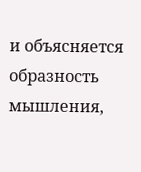и объясняется образность мышления,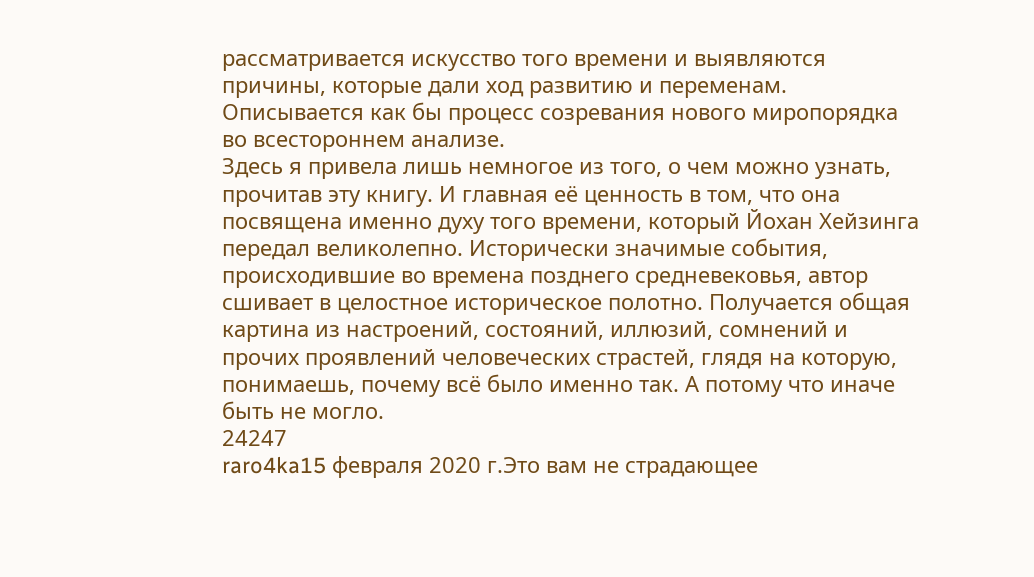рассматривается искусство того времени и выявляются причины, которые дали ход развитию и переменам. Описывается как бы процесс созревания нового миропорядка во всестороннем анализе.
Здесь я привела лишь немногое из того, о чем можно узнать, прочитав эту книгу. И главная её ценность в том, что она посвящена именно духу того времени, который Йохан Хейзинга передал великолепно. Исторически значимые события, происходившие во времена позднего средневековья, автор сшивает в целостное историческое полотно. Получается общая картина из настроений, состояний, иллюзий, сомнений и прочих проявлений человеческих страстей, глядя на которую, понимаешь, почему всё было именно так. А потому что иначе быть не могло.
24247
raro4ka15 февраля 2020 г.Это вам не страдающее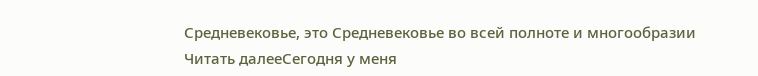Средневековье, это Средневековье во всей полноте и многообразии
Читать далееСегодня у меня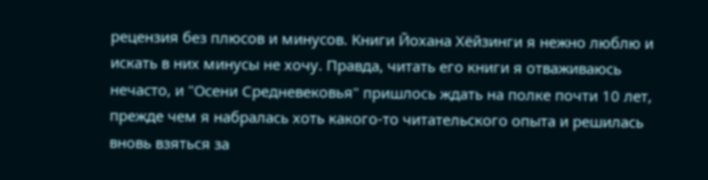рецензия без плюсов и минусов. Книги Йохана Хёйзинги я нежно люблю и искать в них минусы не хочу. Правда, читать его книги я отваживаюсь нечасто, и "Осени Средневековья" пришлось ждать на полке почти 10 лет, прежде чем я набралась хоть какого-то читательского опыта и решилась вновь взяться за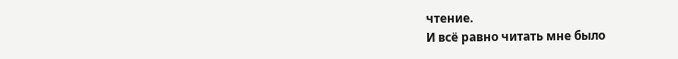чтение.
И всё равно читать мне было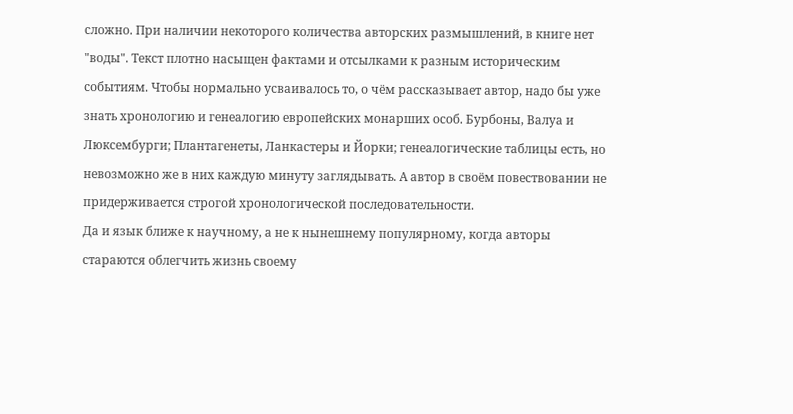сложно. При наличии некоторого количества авторских размышлений, в книге нет "воды". Текст плотно насыщен фактами и отсылками к разным историческим событиям. Чтобы нормально усваивалось то, о чём рассказывает автор, надо бы уже знать хронологию и генеалогию европейских монарших особ. Бурбоны, Валуа и Люксембурги; Плантагенеты, Ланкастеры и Йорки; генеалогические таблицы есть, но невозможно же в них каждую минуту заглядывать. А автор в своём повествовании не придерживается строгой хронологической последовательности.
Да и язык ближе к научному, а не к нынешнему популярному, когда авторы стараются облегчить жизнь своему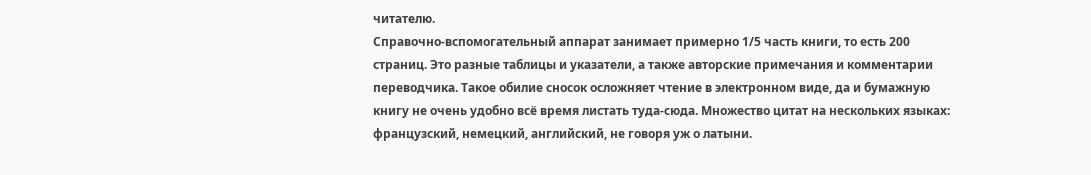читателю.
Справочно-вспомогательный аппарат занимает примерно 1/5 часть книги, то есть 200 страниц. Это разные таблицы и указатели, а также авторские примечания и комментарии переводчика. Такое обилие сносок осложняет чтение в электронном виде, да и бумажную книгу не очень удобно всё время листать туда-сюда. Множество цитат на нескольких языках: французский, немецкий, английский, не говоря уж о латыни.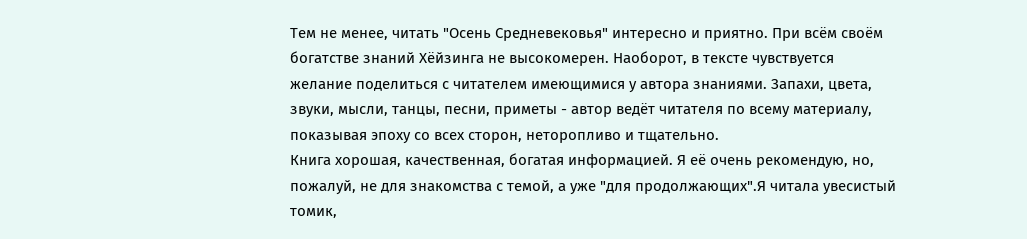Тем не менее, читать "Осень Средневековья" интересно и приятно. При всём своём богатстве знаний Хёйзинга не высокомерен. Наоборот, в тексте чувствуется желание поделиться с читателем имеющимися у автора знаниями. Запахи, цвета, звуки, мысли, танцы, песни, приметы - автор ведёт читателя по всему материалу, показывая эпоху со всех сторон, неторопливо и тщательно.
Книга хорошая, качественная, богатая информацией. Я её очень рекомендую, но, пожалуй, не для знакомства с темой, а уже "для продолжающих".Я читала увесистый томик,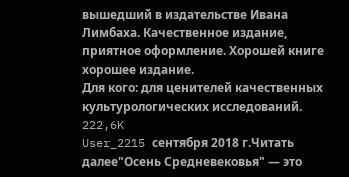вышедший в издательстве Ивана Лимбаха. Качественное издание, приятное оформление. Хорошей книге хорошее издание.
Для кого: для ценителей качественных культурологических исследований.
222,6K
User_2215 сентября 2018 г.Читать далее"Осень Средневековья" — это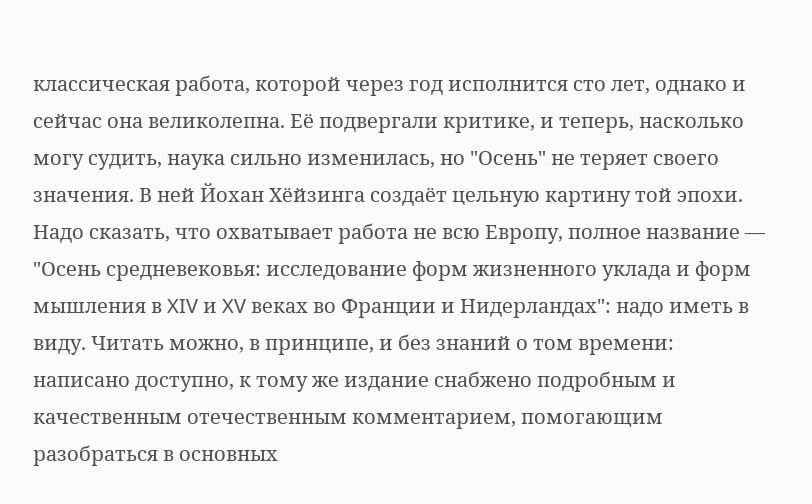классическая работа, которой через год исполнится сто лет, однако и сейчас она великолепна. Её подвергали критике, и теперь, насколько могу судить, наука сильно изменилась, но "Осень" не теряет своего значения. В ней Йохан Хёйзинга создаёт цельную картину той эпохи. Надо сказать, что охватывает работа не всю Европу, полное название — "Осень средневековья: исследование форм жизненного уклада и форм мышления в XIV и XV веках во Франции и Нидерландах": надо иметь в виду. Читать можно, в принципе, и без знаний о том времени: написано доступно, к тому же издание снабжено подробным и качественным отечественным комментарием, помогающим разобраться в основных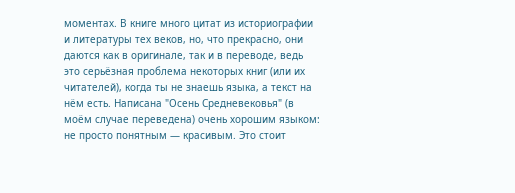моментах. В книге много цитат из историографии и литературы тех веков, но, что прекрасно, они даются как в оригинале, так и в переводе, ведь это серьёзная проблема некоторых книг (или их читателей), когда ты не знаешь языка, а текст на нём есть. Написана "Осень Средневековья" (в моём случае переведена) очень хорошим языком: не просто понятным — красивым. Это стоит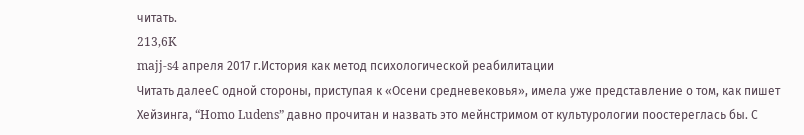читать.
213,6K
majj-s4 апреля 2017 г.История как метод психологической реабилитации
Читать далееС одной стороны, приступая к «Осени средневековья», имела уже представление о том, как пишет Хейзинга, “Homo Ludens” давно прочитан и назвать это мейнстримом от культурологии поостереглась бы. С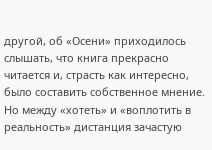другой, об «Осени» приходилось слышать, что книга прекрасно читается и, страсть как интересно, было составить собственное мнение. Но между «хотеть» и «воплотить в реальность» дистанция зачастую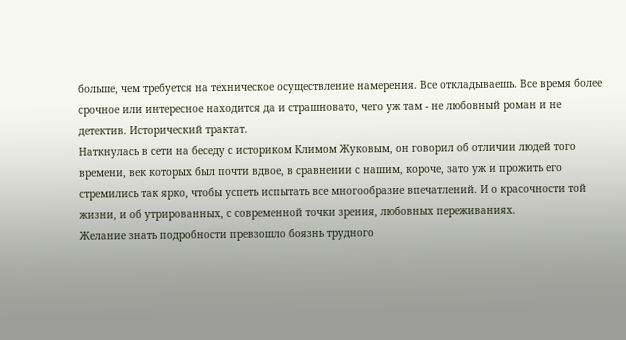больше, чем требуется на техническое осуществление намерения. Все откладываешь. Все время более срочное или интересное находится да и страшновато, чего уж там - не любовный роман и не детектив. Исторический трактат.
Наткнулась в сети на беседу с историком Климом Жуковым, он говорил об отличии людей того времени, век которых был почти вдвое, в сравнении с нашим, короче, зато уж и прожить его стремились так ярко, чтобы успеть испытать все многообразие впечатлений. И о красочности той жизни, и об утрированных, с современной точки зрения, любовных переживаниях.
Желание знать подробности превзошло боязнь трудного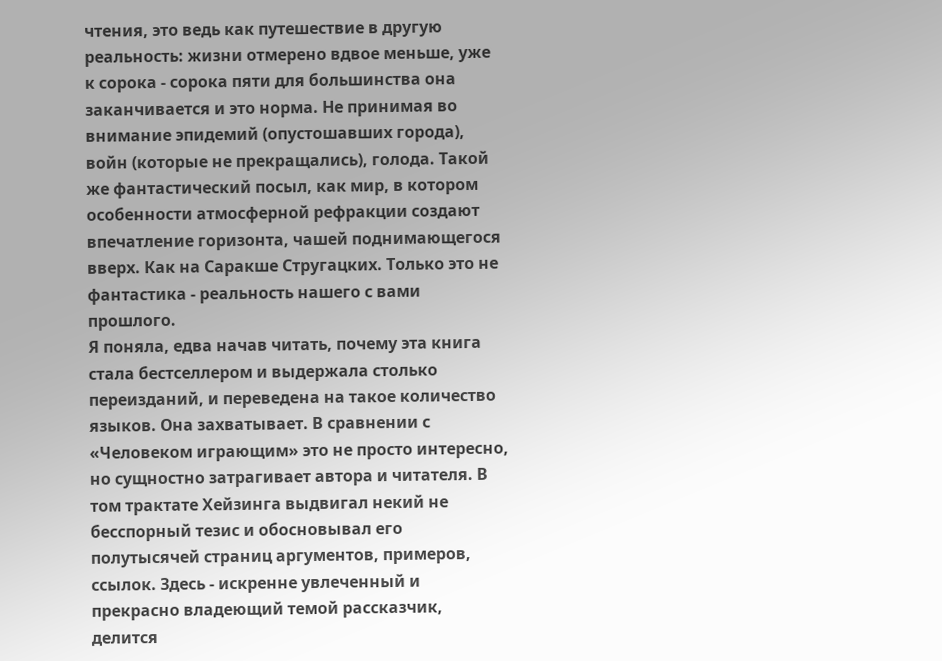чтения, это ведь как путешествие в другую реальность: жизни отмерено вдвое меньше, уже к сорока - сорока пяти для большинства она заканчивается и это норма. Не принимая во внимание эпидемий (опустошавших города), войн (которые не прекращались), голода. Такой же фантастический посыл, как мир, в котором особенности атмосферной рефракции создают впечатление горизонта, чашей поднимающегося вверх. Как на Саракше Стругацких. Только это не фантастика - реальность нашего с вами прошлого.
Я поняла, едва начав читать, почему эта книга стала бестселлером и выдержала столько переизданий, и переведена на такое количество языков. Она захватывает. В сравнении с «Человеком играющим» это не просто интересно, но сущностно затрагивает автора и читателя. В том трактате Хейзинга выдвигал некий не бесспорный тезис и обосновывал его полутысячей страниц аргументов, примеров, ссылок. Здесь - искренне увлеченный и прекрасно владеющий темой рассказчик, делится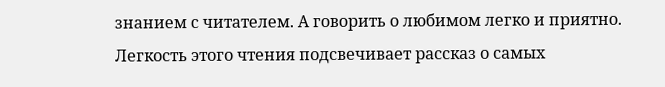знанием с читателем. А говорить о любимом легко и приятно.
Легкость этого чтения подсвечивает рассказ о самых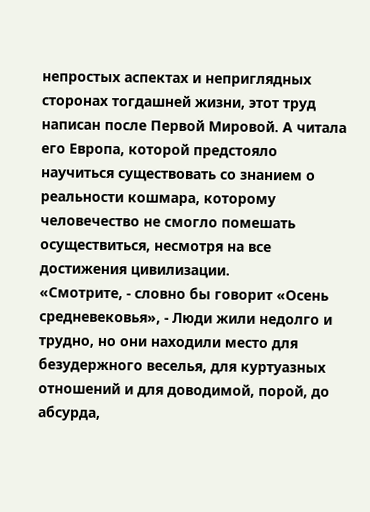непростых аспектах и неприглядных сторонах тогдашней жизни, этот труд написан после Первой Мировой. А читала его Европа, которой предстояло научиться существовать со знанием о реальности кошмара, которому человечество не смогло помешать осуществиться, несмотря на все достижения цивилизации.
«Смотрите, - словно бы говорит «Осень средневековья», - Люди жили недолго и трудно, но они находили место для безудержного веселья, для куртуазных отношений и для доводимой, порой, до абсурда,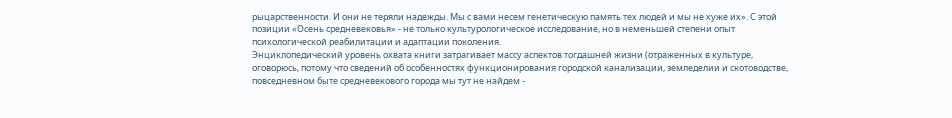рыцарственности. И они не теряли надежды. Мы с вами несем генетическую память тех людей и мы не хуже их». С этой позиции «Осень средневековья» - не только культурологическое исследование, но в неменьшей степени опыт психологической реабилитации и адаптации поколения.
Энциклопедический уровень охвата книги затрагивает массу аспектов тогдашней жизни (отраженных в культуре, оговорюсь, потому что сведений об особенностях функционирования городской канализации, земледелии и скотоводстве, повседневном быте средневекового города мы тут не найдем -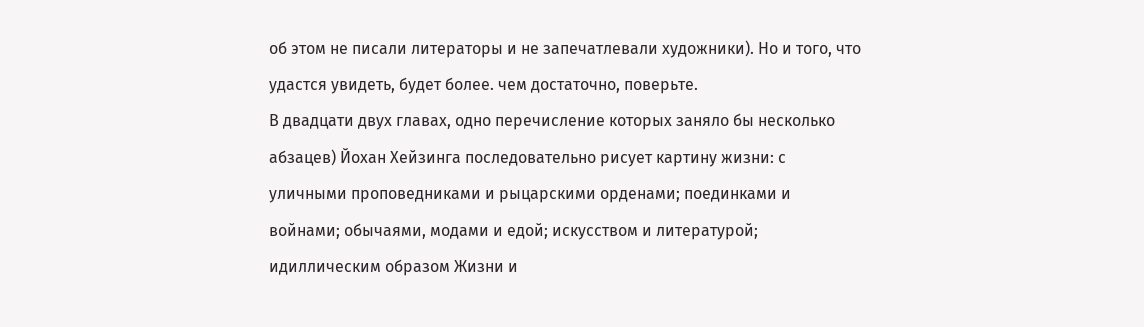об этом не писали литераторы и не запечатлевали художники). Но и того, что удастся увидеть, будет более. чем достаточно, поверьте.
В двадцати двух главах, одно перечисление которых заняло бы несколько абзацев) Йохан Хейзинга последовательно рисует картину жизни: с уличными проповедниками и рыцарскими орденами; поединками и войнами; обычаями, модами и едой; искусством и литературой; идиллическим образом Жизни и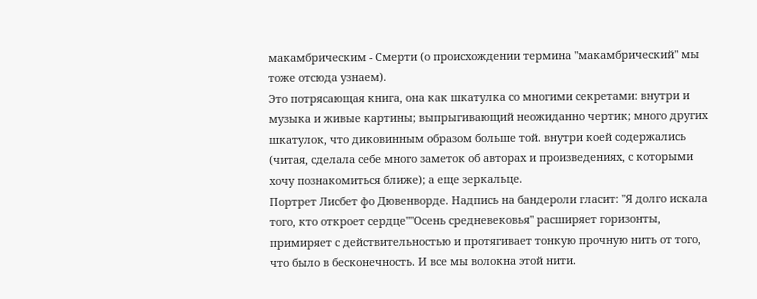макамбрическим - Смерти (о происхождении термина "макамбрический" мы тоже отсюда узнаем).
Это потрясающая книга, она как шкатулка со многими секретами: внутри и музыка и живые картины; выпрыгивающий неожиданно чертик; много других шкатулок, что диковинным образом больше той. внутри коей содержались (читая, сделала себе много заметок об авторах и произведениях, с которыми хочу познакомиться ближе); а еще зеркальце.
Портрет Лисбет фо Дювенворде. Надпись на бандероли гласит: "Я долго искала того, кто откроет сердце""Осень средневековья" расширяет горизонты, примиряет с действительностью и протягивает тонкую прочную нить от того, что было в бесконечность. И все мы волокна этой нити.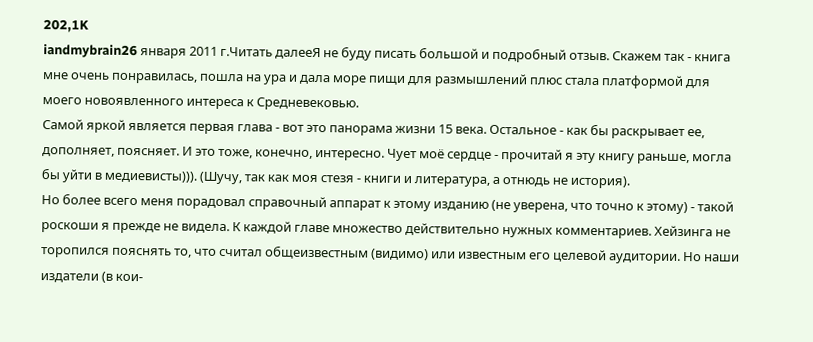202,1K
iandmybrain26 января 2011 г.Читать далееЯ не буду писать большой и подробный отзыв. Скажем так - книга мне очень понравилась, пошла на ура и дала море пищи для размышлений плюс стала платформой для моего новоявленного интереса к Средневековью.
Самой яркой является первая глава - вот это панорама жизни 15 века. Остальное - как бы раскрывает ее, дополняет, поясняет. И это тоже, конечно, интересно. Чует моё сердце - прочитай я эту книгу раньше, могла бы уйти в медиевисты))). (Шучу, так как моя стезя - книги и литература, а отнюдь не история).
Но более всего меня порадовал справочный аппарат к этому изданию (не уверена, что точно к этому) - такой роскоши я прежде не видела. К каждой главе множество действительно нужных комментариев. Хейзинга не торопился пояснять то, что считал общеизвестным (видимо) или известным его целевой аудитории. Но наши издатели (в кои-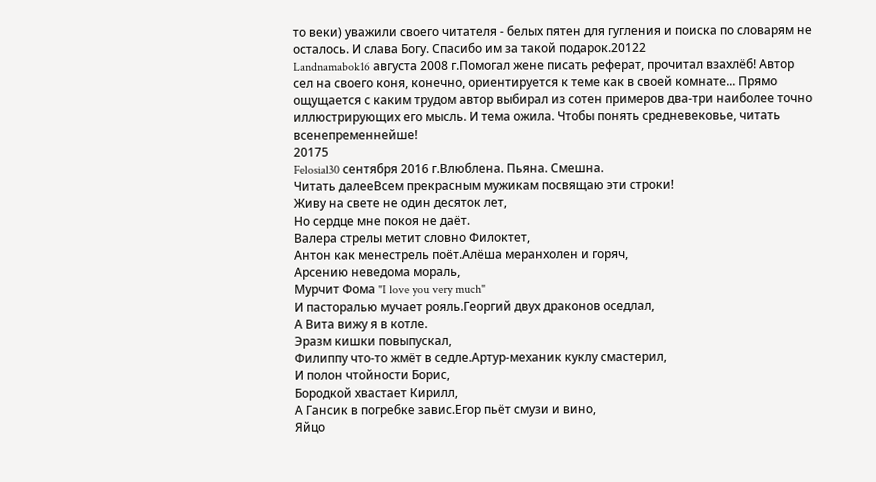то веки) уважили своего читателя - белых пятен для гугления и поиска по словарям не осталось. И слава Богу. Спасибо им за такой подарок.20122
Landnamabok16 августа 2008 г.Помогал жене писать реферат, прочитал взахлёб! Автор сел на своего коня, конечно, ориентируется к теме как в своей комнате... Прямо ощущается с каким трудом автор выбирал из сотен примеров два-три наиболее точно иллюстрирующих его мысль. И тема ожила. Чтобы понять средневековье, читать всенепременнейше!
20175
Felosial30 сентября 2016 г.Влюблена. Пьяна. Смешна.
Читать далееВсем прекрасным мужикам посвящаю эти строки!
Живу на свете не один десяток лет,
Но сердце мне покоя не даёт.
Валера стрелы метит словно Филоктет,
Антон как менестрель поёт.Алёша меранхолен и горяч,
Арсению неведома мораль,
Мурчит Фома "I love you very much"
И пасторалью мучает рояль.Георгий двух драконов оседлал,
А Вита вижу я в котле.
Эразм кишки повыпускал,
Филиппу что-то жмёт в седле.Артур-механик куклу смастерил,
И полон чтойности Борис,
Бородкой хвастает Кирилл,
А Гансик в погребке завис.Егор пьёт смузи и вино,
Яйцо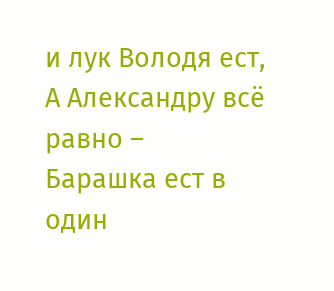и лук Володя ест,
А Александру всё равно –
Барашка ест в один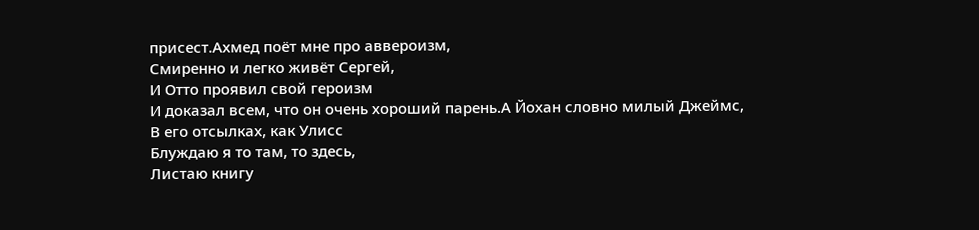присест.Ахмед поёт мне про аввероизм,
Смиренно и легко живёт Сергей,
И Отто проявил свой героизм
И доказал всем, что он очень хороший парень.А Йохан словно милый Джеймс,
В его отсылках, как Улисс
Блуждаю я то там, то здесь,
Листаю книгу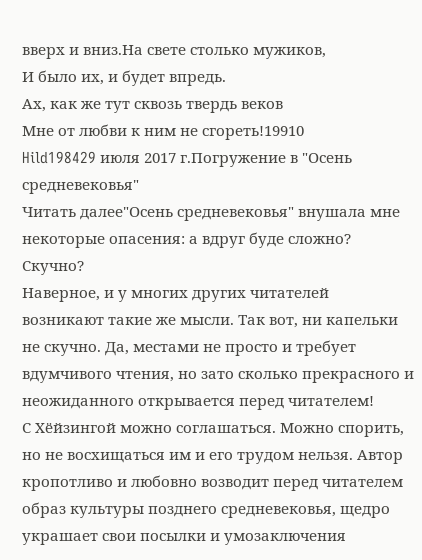вверх и вниз.На свете столько мужиков,
И было их, и будет впредь.
Ах, как же тут сквозь твердь веков
Мне от любви к ним не сгореть!19910
Hild198429 июля 2017 г.Погружение в "Осень средневековья"
Читать далее"Осень средневековья" внушала мне некоторые опасения: а вдруг буде сложно? Скучно?
Наверное, и у многих других читателей возникают такие же мысли. Так вот, ни капельки не скучно. Да, местами не просто и требует вдумчивого чтения, но зато сколько прекрасного и неожиданного открывается перед читателем!
С Хёйзингой можно соглашаться. Можно спорить, но не восхищаться им и его трудом нельзя. Автор кропотливо и любовно возводит перед читателем образ культуры позднего средневековья, щедро украшает свои посылки и умозаключения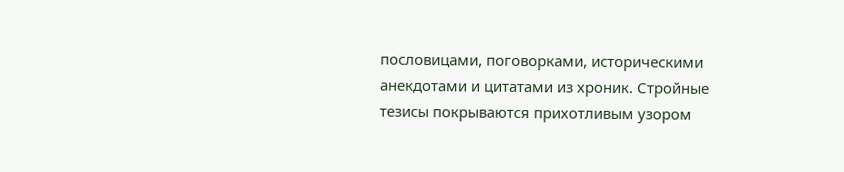пословицами, поговорками, историческими анекдотами и цитатами из хроник. Стройные тезисы покрываются прихотливым узором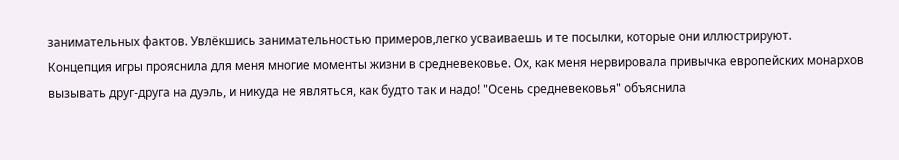занимательных фактов. Увлёкшись занимательностью примеров,легко усваиваешь и те посылки, которые они иллюстрируют.
Концепция игры прояснила для меня многие моменты жизни в средневековье. Ох, как меня нервировала привычка европейских монархов вызывать друг-друга на дуэль, и никуда не являться, как будто так и надо! "Осень средневековья" объяснила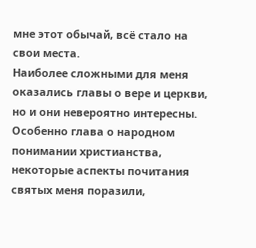мне этот обычай, всё стало на свои места.
Наиболее сложными для меня оказались главы о вере и церкви, но и они невероятно интересны. Особенно глава о народном понимании христианства, некоторые аспекты почитания святых меня поразили,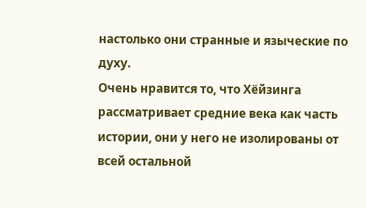настолько они странные и языческие по духу.
Очень нравится то, что Хёйзинга рассматривает средние века как часть истории, они у него не изолированы от всей остальной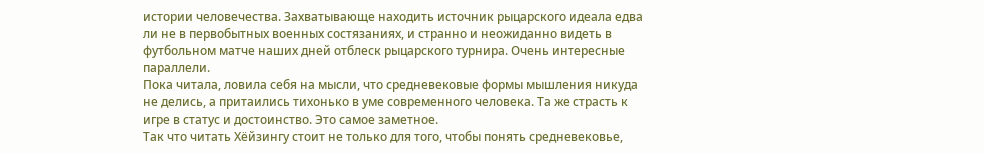истории человечества. Захватывающе находить источник рыцарского идеала едва ли не в первобытных военных состязаниях, и странно и неожиданно видеть в футбольном матче наших дней отблеск рыцарского турнира. Очень интересные параллели.
Пока читала, ловила себя на мысли, что средневековые формы мышления никуда не делись, а притаились тихонько в уме современного человека. Та же страсть к игре в статус и достоинство. Это самое заметное.
Так что читать Хёйзингу стоит не только для того, чтобы понять средневековье,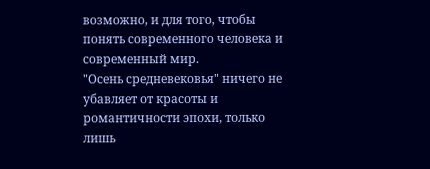возможно, и для того, чтобы понять современного человека и современный мир.
"Осень средневековья" ничего не убавляет от красоты и романтичности эпохи, только лишь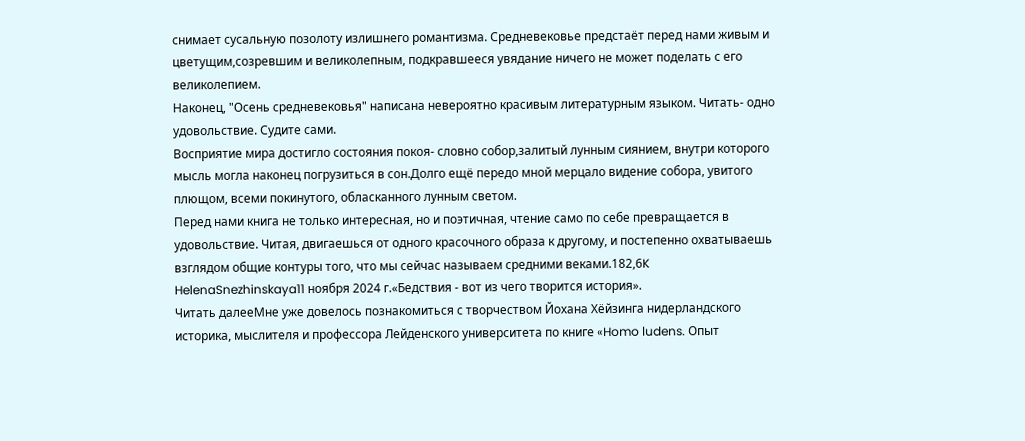снимает сусальную позолоту излишнего романтизма. Средневековье предстаёт перед нами живым и цветущим,созревшим и великолепным, подкравшееся увядание ничего не может поделать с его великолепием.
Наконец, "Осень средневековья" написана невероятно красивым литературным языком. Читать- одно удовольствие. Судите сами.
Восприятие мира достигло состояния покоя- словно собор,залитый лунным сиянием, внутри которого мысль могла наконец погрузиться в сон.Долго ещё передо мной мерцало видение собора, увитого плющом, всеми покинутого, обласканного лунным светом.
Перед нами книга не только интересная, но и поэтичная, чтение само по себе превращается в удовольствие. Читая, двигаешься от одного красочного образа к другому, и постепенно охватываешь взглядом общие контуры того, что мы сейчас называем средними веками.182,6K
HelenaSnezhinskaya11 ноября 2024 г.«Бедствия - вот из чего творится история».
Читать далееМне уже довелось познакомиться с творчеством Йохана Хёйзинга нидерландского историка, мыслителя и профессора Лейденского университета по книге «Homo ludens. Опыт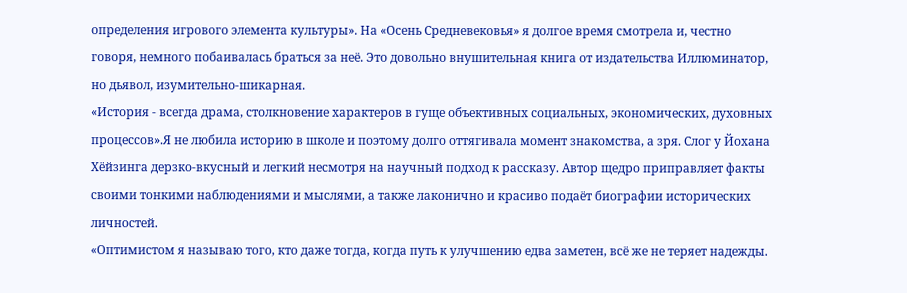определения игрового элемента культуры». На «Осень Средневековья» я долгое время смотрела и, честно говоря, немного побаивалась браться за неё. Это довольно внушительная книга от издательства Иллюминатор, но дьявол, изумительно-шикарная.
«История - всегда драма, столкновение характеров в гуще объективных социальных, экономических, духовных процессов».Я не любила историю в школе и поэтому долго оттягивала момент знакомства, а зря. Слог у Йохана Хёйзинга дерзко-вкусный и легкий несмотря на научный подход к рассказу. Автор щедро приправляет факты своими тонкими наблюдениями и мыслями, а также лаконично и красиво подаёт биографии исторических личностей.
«Оптимистом я называю того, кто даже тогда, когда путь к улучшению едва заметен, всё же не теряет надежды.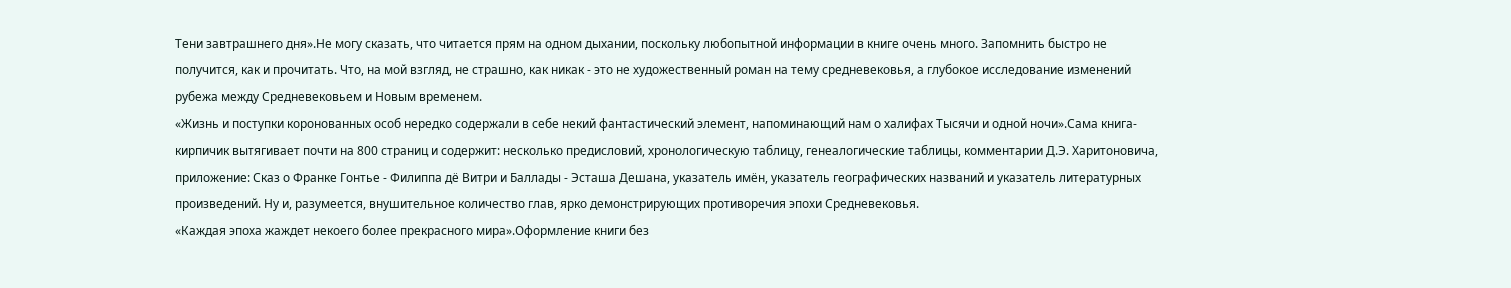Тени завтрашнего дня».Не могу сказать, что читается прям на одном дыхании, поскольку любопытной информации в книге очень много. Запомнить быстро не получится, как и прочитать. Что, на мой взгляд, не страшно, как никак - это не художественный роман на тему средневековья, а глубокое исследование изменений рубежа между Средневековьем и Новым временем.
«Жизнь и поступки коронованных особ нередко содержали в себе некий фантастический элемент, напоминающий нам о халифах Тысячи и одной ночи».Сама книга-кирпичик вытягивает почти на 800 страниц и содержит: несколько предисловий, хронологическую таблицу, генеалогические таблицы, комментарии Д.Э. Харитоновича, приложение: Сказ о Франке Гонтье - Филиппа дё Витри и Баллады - Эсташа Дешана, указатель имён, указатель географических названий и указатель литературных произведений. Ну и, разумеется, внушительное количество глав, ярко демонстрирующих противоречия эпохи Средневековья.
«Каждая эпоха жаждет некоего более прекрасного мира».Оформление книги без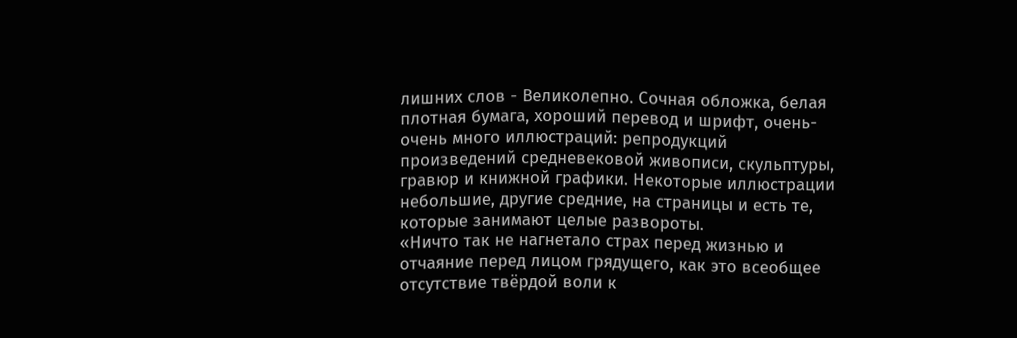лишних слов - Великолепно. Сочная обложка, белая плотная бумага, хороший перевод и шрифт, очень-очень много иллюстраций: репродукций произведений средневековой живописи, скульптуры, гравюр и книжной графики. Некоторые иллюстрации небольшие, другие средние, на страницы и есть те, которые занимают целые развороты.
«Ничто так не нагнетало страх перед жизнью и отчаяние перед лицом грядущего, как это всеобщее отсутствие твёрдой воли к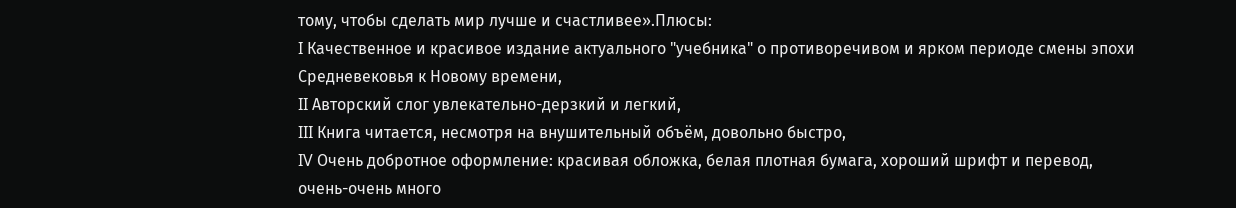тому, чтобы сделать мир лучше и счастливее».Плюсы:
I Качественное и красивое издание актуального "учебника" о противоречивом и ярком периоде смены эпохи Средневековья к Новому времени,
II Авторский слог увлекательно-дерзкий и легкий,
III Книга читается, несмотря на внушительный объём, довольно быстро,
IV Очень добротное оформление: красивая обложка, белая плотная бумага, хороший шрифт и перевод, очень-очень много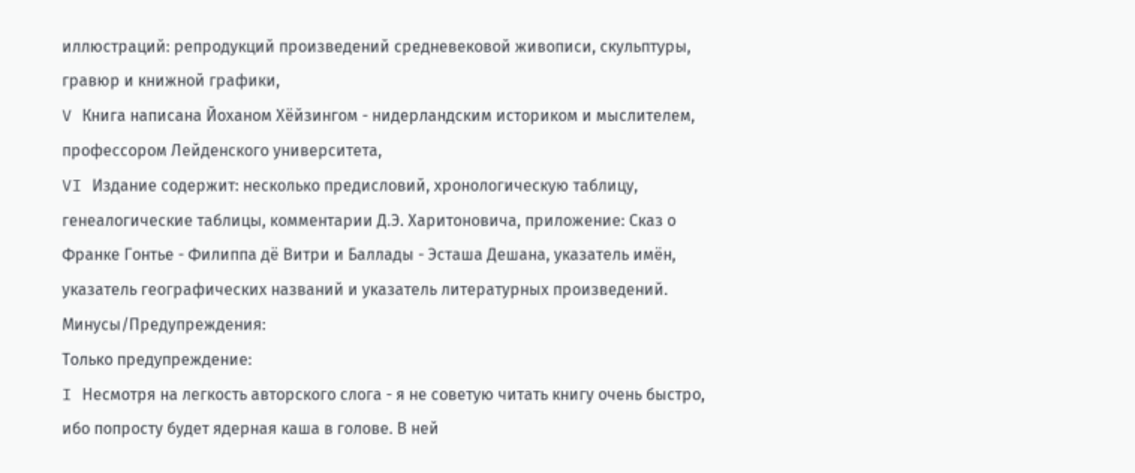иллюстраций: репродукций произведений средневековой живописи, скульптуры, гравюр и книжной графики,
V Книга написана Йоханом Хёйзингом - нидерландским историком и мыслителем, профессором Лейденского университета,
VI Издание содержит: несколько предисловий, хронологическую таблицу, генеалогические таблицы, комментарии Д.Э. Харитоновича, приложение: Сказ о Франке Гонтье - Филиппа дё Витри и Баллады - Эсташа Дешана, указатель имён, указатель географических названий и указатель литературных произведений.
Минусы/Предупреждения:
Только предупреждение:
I Несмотря на легкость авторского слога - я не советую читать книгу очень быстро, ибо попросту будет ядерная каша в голове. В ней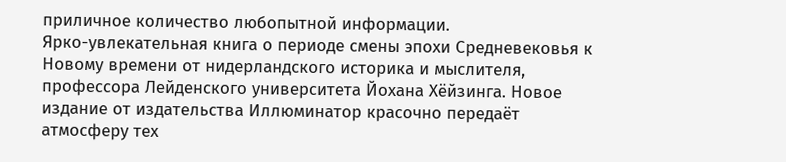приличное количество любопытной информации.
Ярко-увлекательная книга о периоде смены эпохи Средневековья к Новому времени от нидерландского историка и мыслителя, профессора Лейденского университета Йохана Хёйзинга. Новое издание от издательства Иллюминатор красочно передаёт атмосферу тех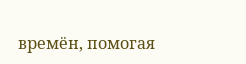времён, помогая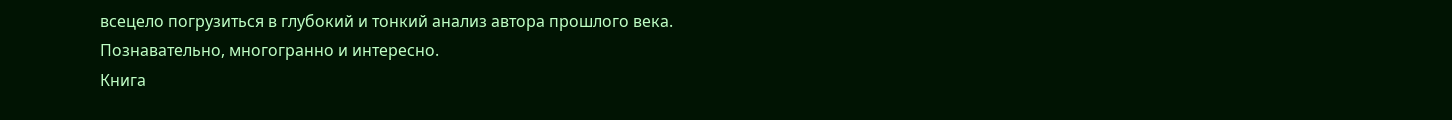всецело погрузиться в глубокий и тонкий анализ автора прошлого века.
Познавательно, многогранно и интересно.
Книга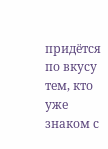придётся по вкусу тем, кто уже знаком с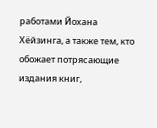работами Йохана Хёйзинга, а также тем, кто обожает потрясающие издания книг,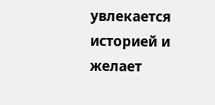увлекается историей и желает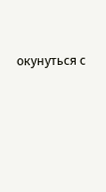окунуться с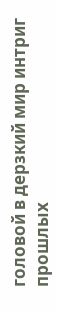головой в дерзкий мир интриг прошлых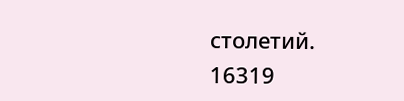столетий.
16319